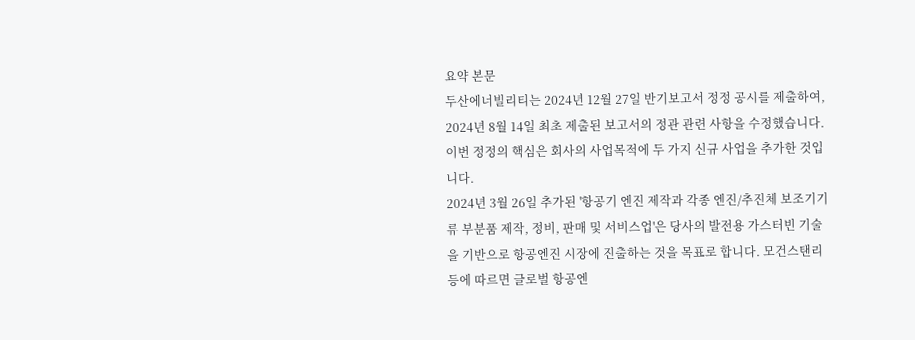요약 본문
두산에너빌리티는 2024년 12월 27일 반기보고서 정정 공시를 제출하여, 2024년 8월 14일 최초 제출된 보고서의 정관 관련 사항을 수정했습니다. 이번 정정의 핵심은 회사의 사업목적에 두 가지 신규 사업을 추가한 것입니다.
2024년 3월 26일 추가된 '항공기 엔진 제작과 각종 엔진/추진체 보조기기류 부분품 제작, 정비, 판매 및 서비스업'은 당사의 발전용 가스터빈 기술을 기반으로 항공엔진 시장에 진출하는 것을 목표로 합니다. 모건스탠리 등에 따르면 글로벌 항공엔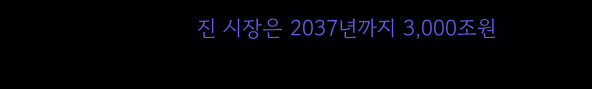진 시장은 2037년까지 3,000조원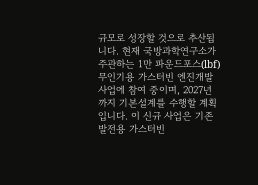규모로 성장할 것으로 추산됩니다. 현재 국방과학연구소가 주관하는 1만 파운드포스(lbf) 무인기용 가스터빈 엔진개발 사업에 참여 중이며, 2027년까지 기본설계를 수행할 계획입니다. 이 신규 사업은 기존 발전용 가스터빈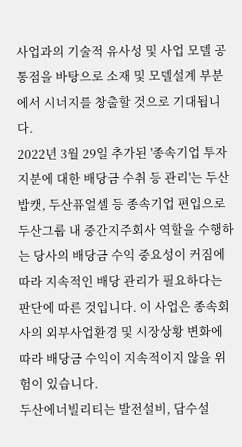사업과의 기술적 유사성 및 사업 모델 공통점을 바탕으로 소재 및 모델설계 부분에서 시너지를 창출할 것으로 기대됩니다.
2022년 3월 29일 추가된 '종속기업 투자지분에 대한 배당금 수취 등 관리'는 두산밥캣, 두산퓨얼셀 등 종속기업 편입으로 두산그룹 내 중간지주회사 역할을 수행하는 당사의 배당금 수익 중요성이 커짐에 따라 지속적인 배당 관리가 필요하다는 판단에 따른 것입니다. 이 사업은 종속회사의 외부사업환경 및 시장상황 변화에 따라 배당금 수익이 지속적이지 않을 위험이 있습니다.
두산에너빌리티는 발전설비, 담수설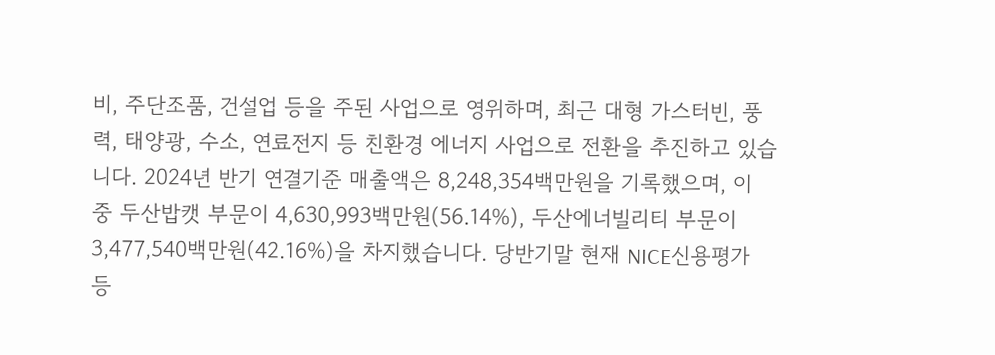비, 주단조품, 건설업 등을 주된 사업으로 영위하며, 최근 대형 가스터빈, 풍력, 태양광, 수소, 연료전지 등 친환경 에너지 사업으로 전환을 추진하고 있습니다. 2024년 반기 연결기준 매출액은 8,248,354백만원을 기록했으며, 이 중 두산밥캣 부문이 4,630,993백만원(56.14%), 두산에너빌리티 부문이 3,477,540백만원(42.16%)을 차지했습니다. 당반기말 현재 NICE신용평가 등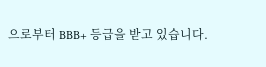으로부터 BBB+ 등급을 받고 있습니다.